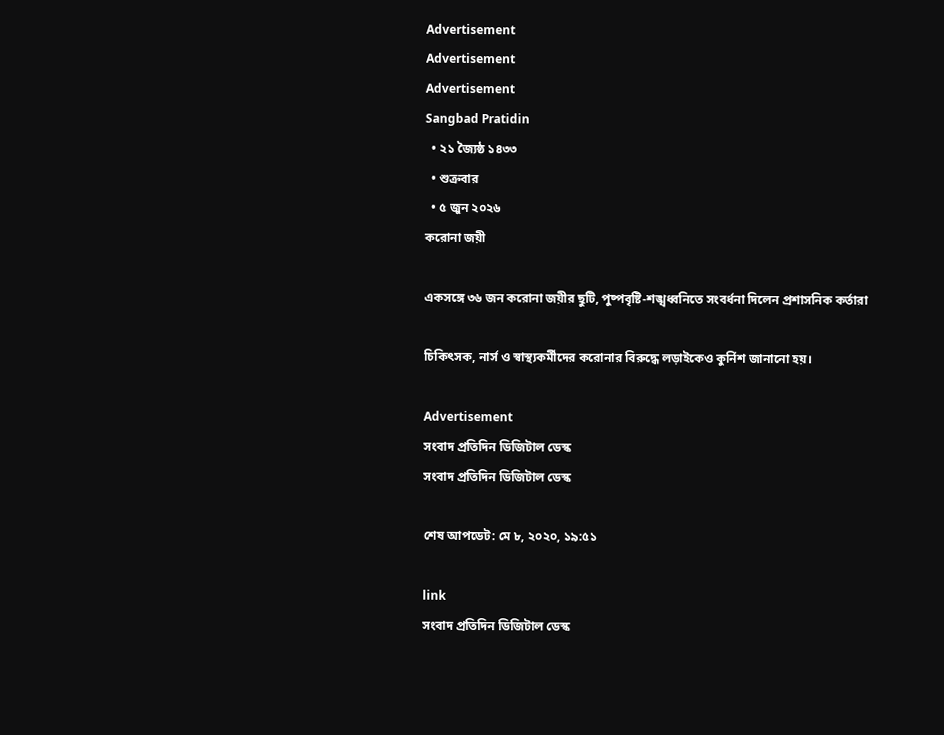Advertisement
Advertisement
Advertisement
Sangbad Pratidin
  • ২১ জ্যৈষ্ঠ ১৪৩৩
  • শুক্রবার
  • ৫ জুন ২০২৬
করোনা জয়ী

একসঙ্গে ৩৬ জন করোনা জয়ীর ছুটি, পুষ্পবৃষ্টি-শঙ্খধ্বনিতে সংবর্ধনা দিলেন প্রশাসনিক কর্তারা

চিকিৎসক, নার্স ও স্বাস্থ্যকর্মীদের করোনার বিরুদ্ধে লড়াইকেও কুর্নিশ জানানো হয়।

Advertisement
সংবাদ প্রতিদিন ডিজিটাল ডেস্ক
সংবাদ প্রতিদিন ডিজিটাল ডেস্ক

শেষ আপডেট: মে ৮, ২০২০, ১৯:৫১

link
সংবাদ প্রতিদিন ডিজিটাল ডেস্ক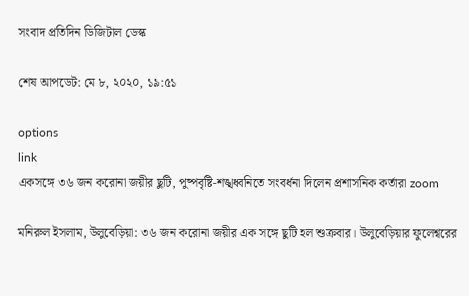সংবাদ প্রতিদিন ডিজিটাল ডেস্ক

শেষ আপডেট: মে ৮, ২০২০, ১৯:৫১

options
link
একসঙ্গে ৩৬ জন করোনা জয়ীর ছুটি, পুষ্পবৃষ্টি-শঙ্খধ্বনিতে সংবর্ধনা দিলেন প্রশাসনিক কর্তারা zoom

মনিরুল ইসলাম, উলুবেড়িয়া: ৩৬ জন‌ করোনা জয়ীর এক সঙ্গে ছুটি হল শুক্রবার। উলুবেড়িয়ার ফুলেশ্বরের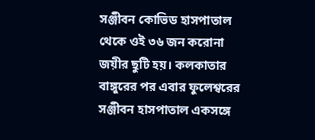সঞ্জীবন কোভিড হাসপাতাল থেকে ওই ৩৬ জন করোনা জয়ীর ছুটি হয়। কলকাতার বাঙ্গুরের পর এবার ফুলেশ্বরের সঞ্জীবন হাসপাতাল একসঙ্গে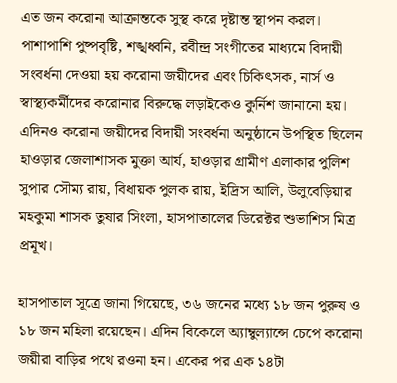এত জন করোনা আক্রান্তকে সুস্থ করে দৃষ্টান্ত স্থাপন করল। পাশাপাশি পুষ্পবৃষ্টি, শঙ্খধ্বনি, রবীন্দ্র সংগীতের মাধ্যমে বিদায়ী সংবর্ধনা দেওয়া হয় করোনা জয়ীদের এবং চিকিৎসক, নার্স ও স্বাস্থ্যকর্মীদের করোনার বিরুদ্ধে লড়াইকেও কুর্নিশ জানানো হয়। এদিনও করোনা জয়ীদের বিদায়ী সংবর্ধনা অনুষ্ঠানে উপস্থিত ছিলেন হাওড়ার জেলাশাসক মুক্তা আর্য, হাওড়ার গ্রামীণ এলাকার পুলিশ সুপার সৌম্য রায়, বিধায়ক পুলক রায়, ইদ্রিস আলি, উলুবেড়িয়ার মহকুমা শাসক তুষার সিংলা, হাসপাতালের ডিরেক্টর শুভাশিস মিত্র প্রমূখ।

হাসপাতাল সূত্রে জানা গিয়েছে, ৩৬ জনের মধ্যে ১৮ জন পুরুষ ও ১৮ জন মহিলা রয়েছেন। এদিন বিকেলে অ্যাম্বুল্যান্সে চেপে করোনা জয়ীরা বাড়ির পথে রওনা হন। একের পর এক ১৪টা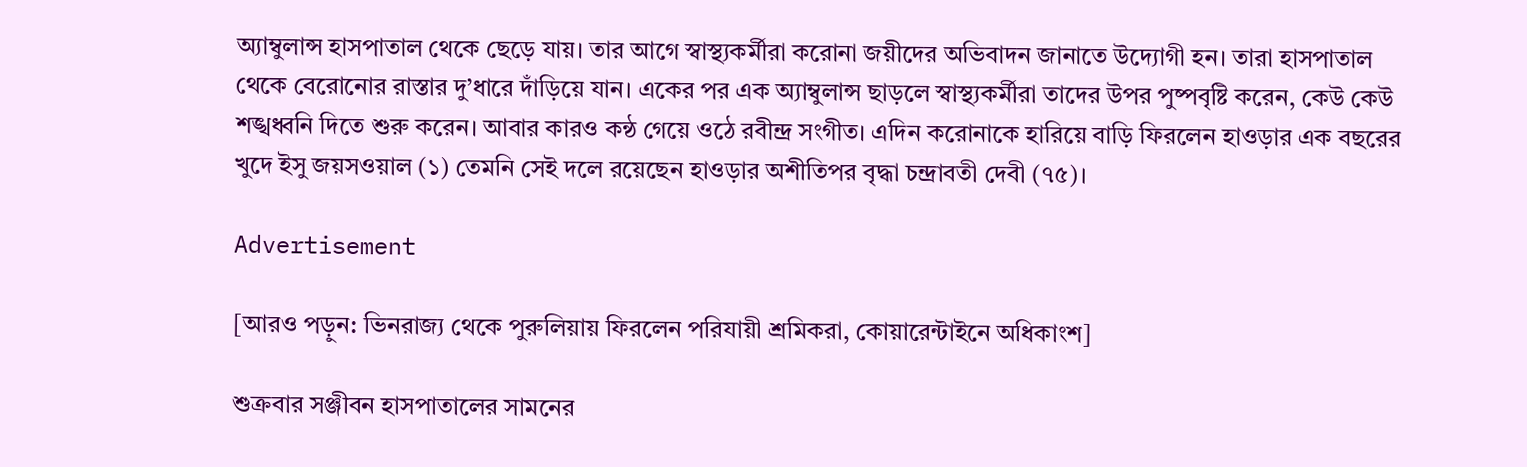অ্যাম্বুলান্স হাসপাতাল থেকে ছেড়ে যায়। তার আগে স্বাস্থ্যকর্মীরা করোনা জয়ীদের অভিবাদন জানাতে উদ্যোগী হন। তারা হাসপাতাল থেকে বেরোনোর রাস্তার দু’ধারে দাঁড়িয়ে যান। একের পর এক অ্যাম্বুলান্স ছাড়লে স্বাস্থ্যকর্মীরা তাদের উপর পুষ্পবৃষ্টি করেন, কেউ কেউ শঙ্খধ্বনি দিতে শুরু করেন। আবার কারও কন্ঠ গেয়ে ওঠে রবীন্দ্র সংগীত। এদিন করোনাকে হারিয়ে বাড়ি ফিরলেন হাওড়ার এক বছরের খুদে ইসু জয়সওয়াল (১) তেমনি সেই দলে রয়েছেন হাওড়ার অশীতিপর বৃদ্ধা চন্দ্রাবতী দেবী (৭৫)।

Advertisement

[আরও পড়ুন: ভিনরাজ্য থেকে পুরুলিয়ায় ফিরলেন পরিযায়ী শ্রমিকরা, কোয়ারেন্টাইনে অধিকাংশ]

শুক্রবার সঞ্জীবন হাসপাতালের সামনের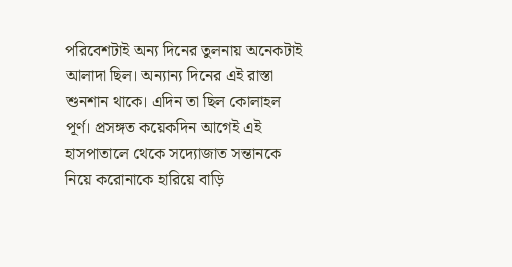পরিবেশটাই অন্য দিনের তুলনায় অনেকটাই আলাদা ছিল। অন্যান্য দিনের এই রাস্তা শুনশান থাকে। এদিন তা ছিল কোলাহল পূর্ণ। প্রসঙ্গত কয়েকদিন আগেই এই হাসপাতালে থেকে সদ্যোজাত সন্তানকে নিয়ে করোনাকে হারিয়ে বাড়ি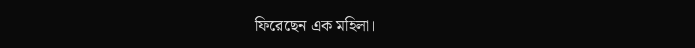ফিরেছেন এক মহিলা।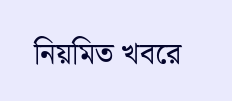নিয়মিত খবরে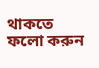থাকতে ফলো করুন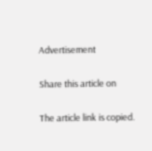Advertisement

Share this article on

The article link is copied.